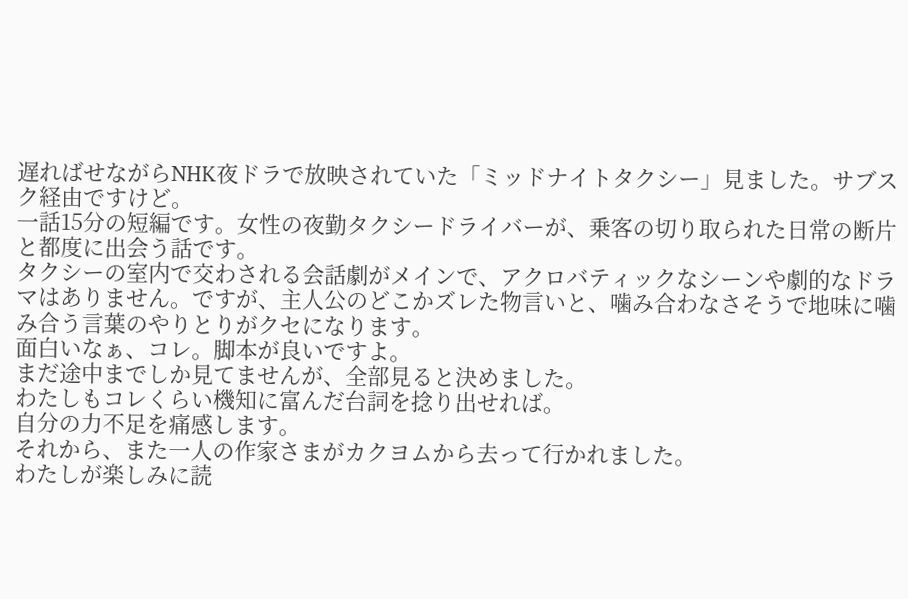遅ればせながらNHK夜ドラで放映されていた「ミッドナイトタクシー」見ました。サブスク経由ですけど。
一話15分の短編です。女性の夜勤タクシードライバーが、乗客の切り取られた日常の断片と都度に出会う話です。
タクシーの室内で交わされる会話劇がメインで、アクロバティックなシーンや劇的なドラマはありません。ですが、主人公のどこかズレた物言いと、噛み合わなさそうで地味に噛み合う言葉のやりとりがクセになります。
面白いなぁ、コレ。脚本が良いですよ。
まだ途中までしか見てませんが、全部見ると決めました。
わたしもコレくらい機知に富んだ台詞を捻り出せれば。
自分の力不足を痛感します。
それから、また一人の作家さまがカクヨムから去って行かれました。
わたしが楽しみに読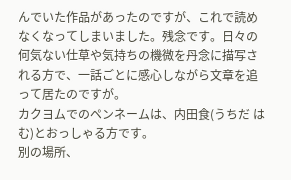んでいた作品があったのですが、これで読めなくなってしまいました。残念です。日々の何気ない仕草や気持ちの機微を丹念に描写される方で、一話ごとに感心しながら文章を追って居たのですが。
カクヨムでのペンネームは、内田食(うちだ はむ)とおっしゃる方です。
別の場所、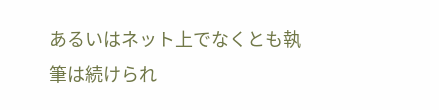あるいはネット上でなくとも執筆は続けられ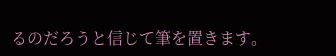るのだろうと信じて筆を置きます。